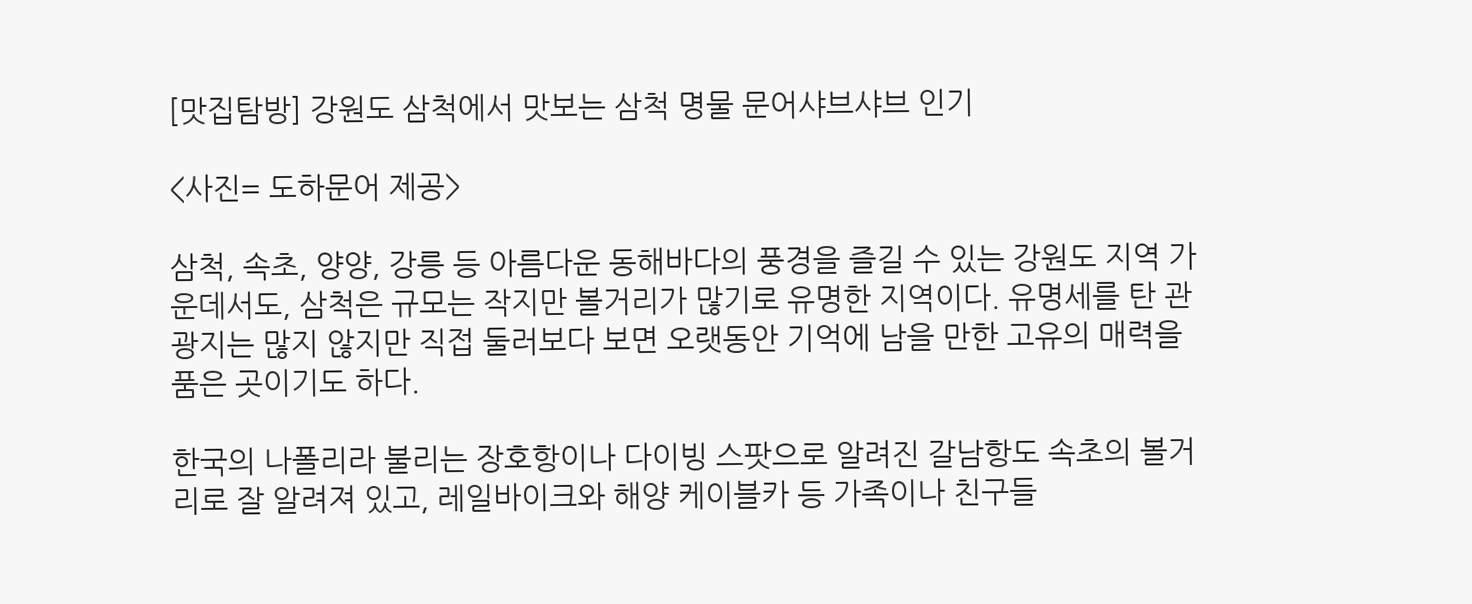[맛집탐방] 강원도 삼척에서 맛보는 삼척 명물 문어샤브샤브 인기

<사진= 도하문어 제공>

삼척, 속초, 양양, 강릉 등 아름다운 동해바다의 풍경을 즐길 수 있는 강원도 지역 가운데서도, 삼척은 규모는 작지만 볼거리가 많기로 유명한 지역이다. 유명세를 탄 관광지는 많지 않지만 직접 둘러보다 보면 오랫동안 기억에 남을 만한 고유의 매력을 품은 곳이기도 하다.

한국의 나폴리라 불리는 장호항이나 다이빙 스팟으로 알려진 갈남항도 속초의 볼거리로 잘 알려져 있고, 레일바이크와 해양 케이블카 등 가족이나 친구들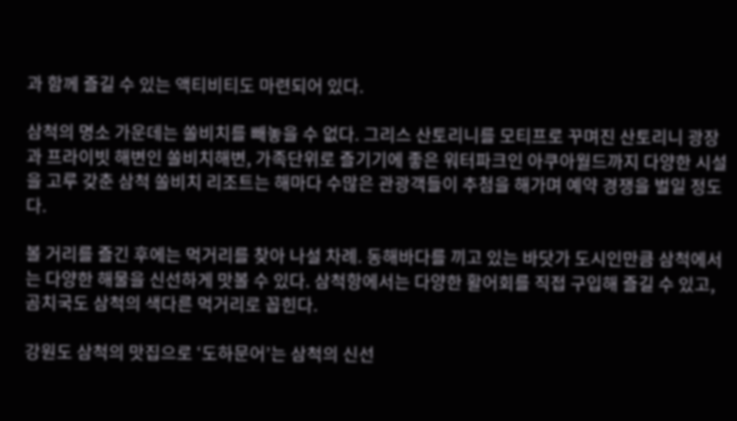과 함께 즐길 수 있는 액티비티도 마련되어 있다.

삼척의 명소 가운데는 쏠비치를 빼놓을 수 없다. 그리스 산토리니를 모티프로 꾸며진 산토리니 광장과 프라이빗 해변인 쏠비치해변, 가족단위로 즐기기에 좋은 워터파크인 아쿠아월드까지 다양한 시설을 고루 갖춘 삼척 쏠비치 리조트는 해마다 수많은 관광객들이 추첨을 해가며 예약 경쟁을 벌일 정도다.

볼 거리를 즐긴 후에는 먹거리를 찾아 나설 차례. 동해바다를 끼고 있는 바닷가 도시인만큼 삼척에서는 다양한 해물을 신선하게 맛볼 수 있다. 삼척항에서는 다양한 활어회를 직접 구입해 즐길 수 있고, 곰치국도 삼척의 색다른 먹거리로 꼽힌다.

강원도 삼척의 맛집으로 ‘도하문어’는 삼척의 신선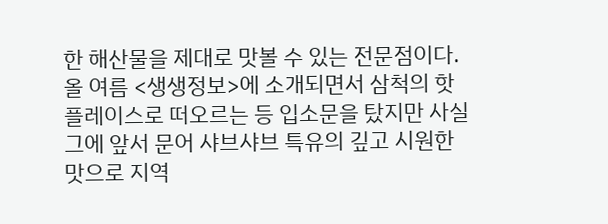한 해산물을 제대로 맛볼 수 있는 전문점이다. 올 여름 <생생정보>에 소개되면서 삼척의 핫플레이스로 떠오르는 등 입소문을 탔지만 사실 그에 앞서 문어 샤브샤브 특유의 깊고 시원한 맛으로 지역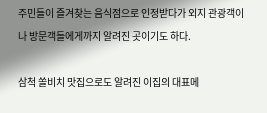주민들이 즐겨찾는 음식점으로 인정받다가 외지 관광객이나 방문객들에게까지 알려진 곳이기도 하다.

삼척 쏠비치 맛집으로도 알려진 이집의 대표메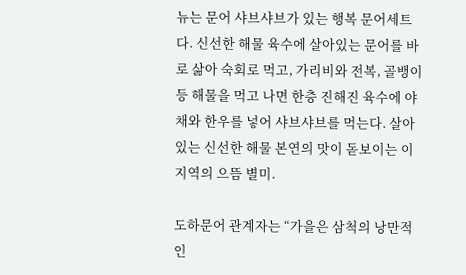뉴는 문어 샤브샤브가 있는 행복 문어세트다. 신선한 해물 육수에 살아있는 문어를 바로 삶아 숙회로 먹고, 가리비와 전복, 골뱅이 등 해물을 먹고 나면 한층 진해진 육수에 야채와 한우를 넣어 샤브샤브를 먹는다. 살아있는 신선한 해물 본연의 맛이 돋보이는 이 지역의 으뜸 별미.

도하문어 관계자는 “가을은 삼척의 낭만적인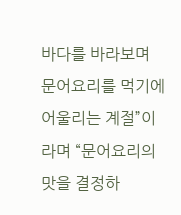바다를 바라보며 문어요리를 먹기에 어울리는 계절”이라며 “문어요리의 맛을 결정하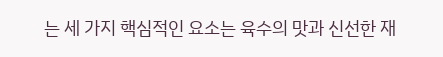는 세 가지 핵심적인 요소는 육수의 맛과 신선한 재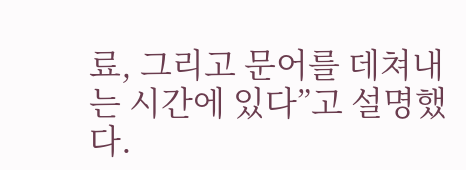료, 그리고 문어를 데쳐내는 시간에 있다”고 설명했다.